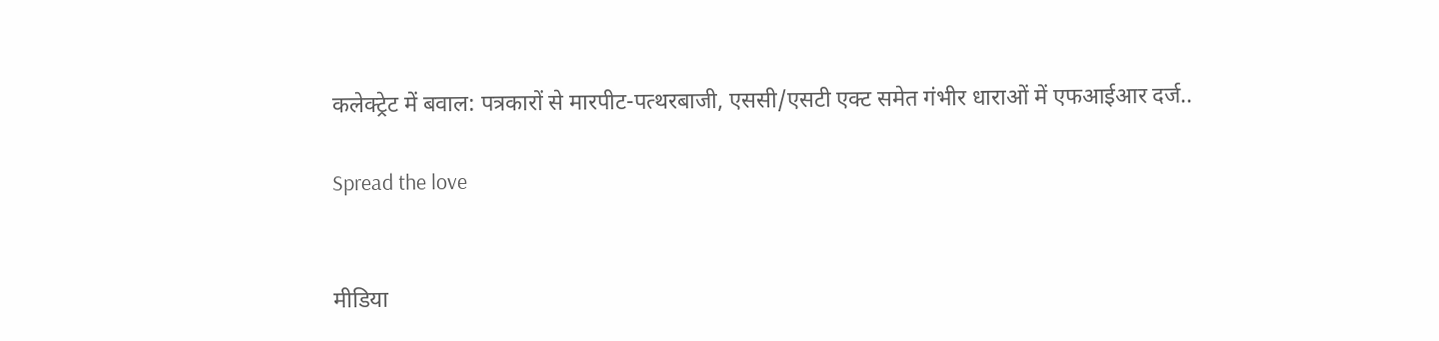कलेक्ट्रेट में बवाल: पत्रकारों से मारपीट-पत्थरबाजी, एससी/एसटी एक्ट समेत गंभीर धाराओं में एफआईआर दर्ज..

Spread the love


मीडिया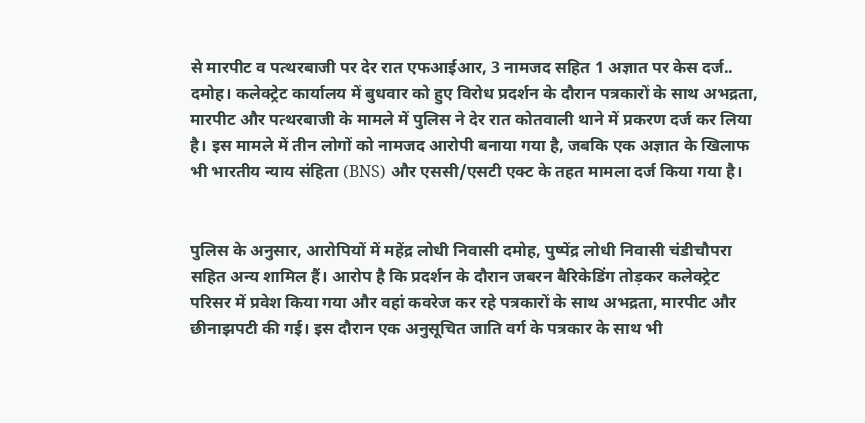से मारपीट व पत्थरबाजी पर देर रात एफआईआर, 3 नामजद सहित 1 अज्ञात पर केस दर्ज..
दमोह। कलेक्ट्रेट कार्यालय में बुधवार को हुए विरोध प्रदर्शन के दौरान पत्रकारों के साथ अभद्रता, मारपीट और पत्थरबाजी के मामले में पुलिस ने देर रात कोतवाली थाने में प्रकरण दर्ज कर लिया है। इस मामले में तीन लोगों को नामजद आरोपी बनाया गया है, जबकि एक अज्ञात के खिलाफ भी भारतीय न्याय संहिता (BNS) और एससी/एसटी एक्ट के तहत मामला दर्ज किया गया है।


पुलिस के अनुसार, आरोपियों में महेंद्र लोधी निवासी दमोह, पुष्पेंद्र लोधी निवासी चंडीचौपरा सहित अन्य शामिल हैं। आरोप है कि प्रदर्शन के दौरान जबरन बैरिकेडिंग तोड़कर कलेक्ट्रेट परिसर में प्रवेश किया गया और वहां कवरेज कर रहे पत्रकारों के साथ अभद्रता, मारपीट और छीनाझपटी की गई। इस दौरान एक अनुसूचित जाति वर्ग के पत्रकार के साथ भी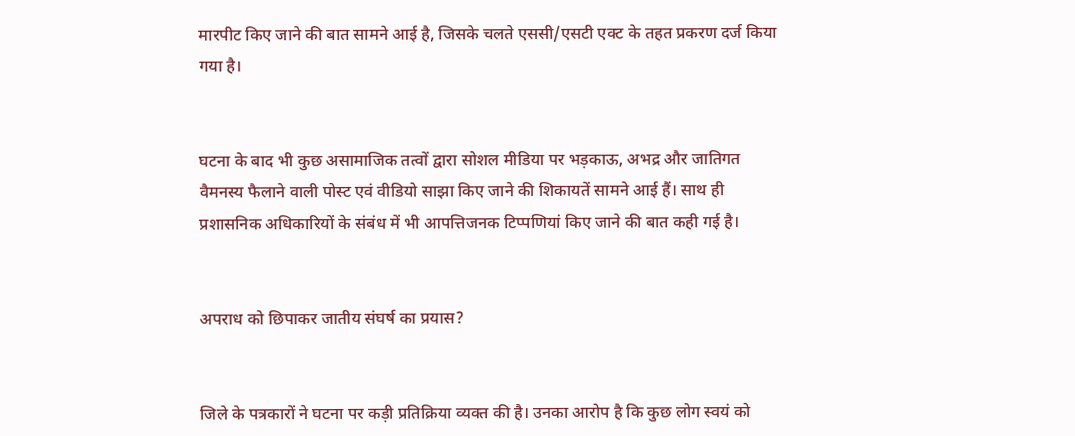मारपीट किए जाने की बात सामने आई है, जिसके चलते एससी/एसटी एक्ट के तहत प्रकरण दर्ज किया गया है।


घटना के बाद भी कुछ असामाजिक तत्वों द्वारा सोशल मीडिया पर भड़काऊ, अभद्र और जातिगत वैमनस्य फैलाने वाली पोस्ट एवं वीडियो साझा किए जाने की शिकायतें सामने आई हैं। साथ ही प्रशासनिक अधिकारियों के संबंध में भी आपत्तिजनक टिप्पणियां किए जाने की बात कही गई है।


अपराध को छिपाकर जातीय संघर्ष का प्रयास?


जिले के पत्रकारों ने घटना पर कड़ी प्रतिक्रिया व्यक्त की है। उनका आरोप है कि कुछ लोग स्वयं को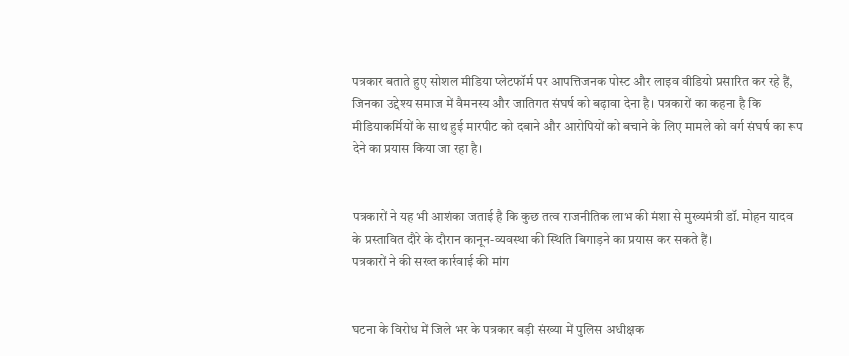पत्रकार बताते हुए सोशल मीडिया प्लेटफॉर्म पर आपत्तिजनक पोस्ट और लाइव वीडियो प्रसारित कर रहे हैं, जिनका उद्देश्य समाज में वैमनस्य और जातिगत संघर्ष को बढ़ावा देना है। पत्रकारों का कहना है कि मीडियाकर्मियों के साथ हुई मारपीट को दबाने और आरोपियों को बचाने के लिए मामले को वर्ग संघर्ष का रूप देने का प्रयास किया जा रहा है।


पत्रकारों ने यह भी आशंका जताई है कि कुछ तत्व राजनीतिक लाभ की मंशा से मुख्यमंत्री डॉ. मोहन यादव के प्रस्तावित दौरे के दौरान कानून-व्यवस्था की स्थिति बिगाड़ने का प्रयास कर सकते हैं।
पत्रकारों ने की सख्त कार्रवाई की मांग


घटना के विरोध में जिले भर के पत्रकार बड़ी संख्या में पुलिस अधीक्षक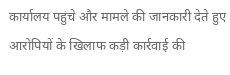कार्यालय पहुंचे और मामले की जानकारी देते हुए आरोपियों के खिलाफ कड़ी कार्रवाई की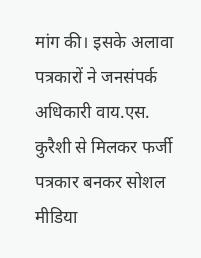मांग की। इसके अलावा पत्रकारों ने जनसंपर्क अधिकारी वाय.एस. कुरैशी से मिलकर फर्जी पत्रकार बनकर सोशल मीडिया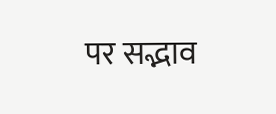पर सद्भाव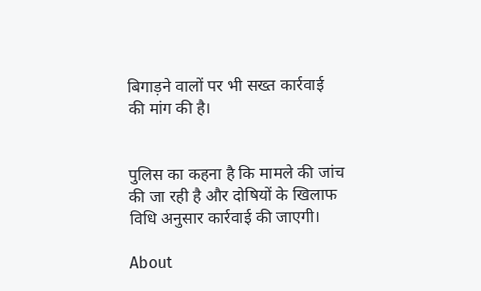बिगाड़ने वालों पर भी सख्त कार्रवाई की मांग की है।


पुलिस का कहना है कि मामले की जांच की जा रही है और दोषियों के खिलाफ विधि अनुसार कार्रवाई की जाएगी।

About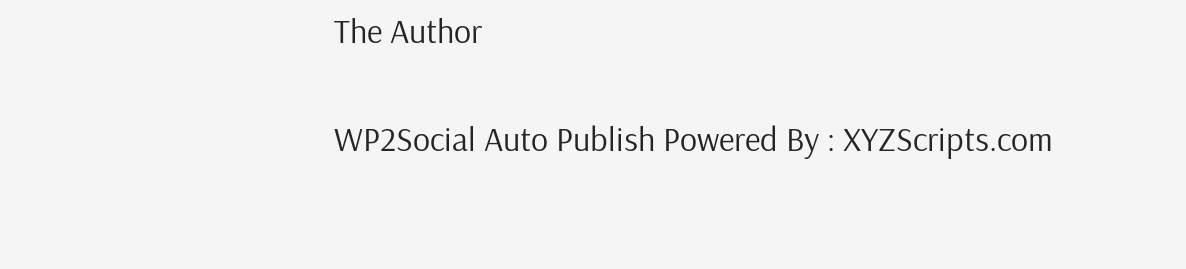The Author

WP2Social Auto Publish Powered By : XYZScripts.com